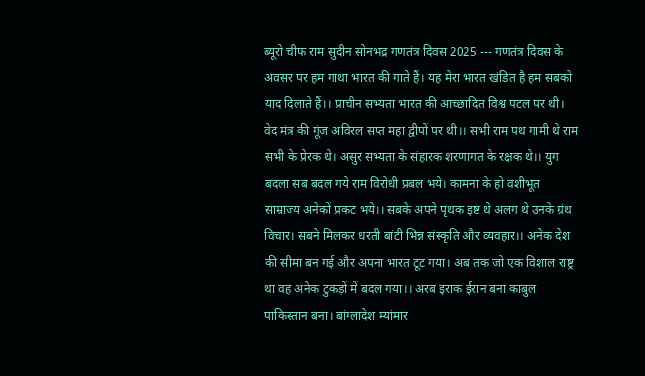ब्यूरो चीफ राम सुदीन सोनभद्र गणतंत्र दिवस 2025 --- गणतंत्र दिवस के अवसर पर हम गाथा भारत की गाते हैं। यह मेरा भारत खंडित है हम सबको याद दिलाते हैं।। प्राचीन सभ्यता भारत की आच्छादित विश्व पटल पर थी। वेद मंत्र की गूंज अविरल सप्त महा द्वीपों पर थी।। सभी राम पथ गामी थे राम सभी के प्रेरक थे। असुर सभ्यता के संहारक शरणागत के रक्षक थे।। युग बदला सब बदल गये राम विरोधी प्रबल भये। कामना के हो वशीभूत साम्राज्य अनेकों प्रकट भये।। सबके अपने पृथक इष्ट थे अलग थे उनके ग्रंथ विचार। सबने मिलकर धरती बांटी भिन्न संस्कृति और व्यवहार।। अनेक देश की सीमा बन गई और अपना भारत टूट गया। अब तक जो एक विशाल राष्ट्र था वह अनेक टुकड़ों में बदल गया।। अरब इराक ईरान बना काबुल पाकिस्तान बना। बांग्लादेश म्यांमार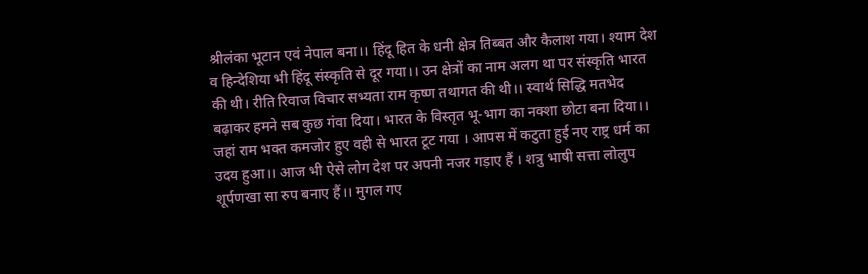श्रीलंका भूटान एवं नेपाल बना।। हिंदू हित के धनी क्षेत्र तिब्बत और कैलाश गया। श्याम देश व हिन्देशिया भी हिंदू संस्कृति से दूर गया।। उन क्षेत्रों का नाम अलग था पर संस्कृति भारत की थी। रीति रिवाज विचार सभ्यता राम कृष्ण तथागत की थी।। स्वार्थ सिद्धि मतभेद बढ़ाकर हमने सब कुछ गंवा दिया। भारत के विस्तृत भू-भाग का नक्शा छोटा बना दिया।। जहां राम भक्त कमजोर हुए वही से भारत टूट गया । आपस में कटुता हुई नए राष्ट्र धर्म का उदय हुआ।। आज भी ऐसे लोग देश पर अपनी नजर गड़ाए हैं । शत्रु भाषी सत्ता लोलुप शूर्पणखा सा रुप बनाए हैं।। मुगल गए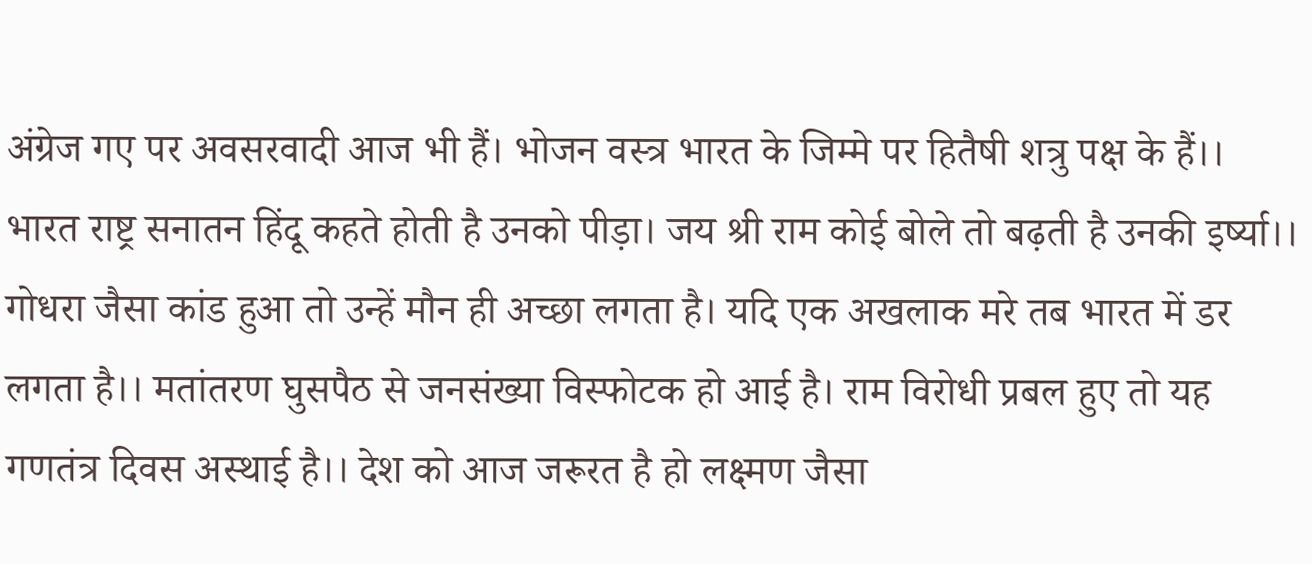अंग्रेज गए पर अवसरवादी आज भी हैं। भोजन वस्त्र भारत के जिम्मे पर हितैषी शत्रु पक्ष के हैं।। भारत राष्ट्र सनातन हिंदू कहते होती है उनको पीड़ा। जय श्री राम कोई बोले तो बढ़ती है उनकी इर्ष्या।। गोधरा जैसा कांड हुआ तो उन्हें मौन ही अच्छा लगता है। यदि एक अखलाक मरे तब भारत में डर लगता है।। मतांतरण घुसपैठ से जनसंख्या विस्फोटक हो आई है। राम विरोधी प्रबल हुए तो यह गणतंत्र दिवस अस्थाई है।। देश को आज जरूरत है हो लक्ष्मण जैसा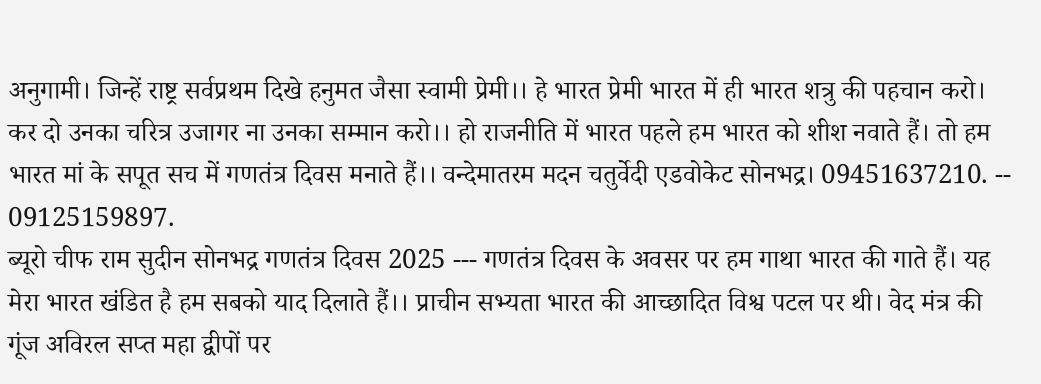अनुगामी। जिन्हें राष्ट्र सर्वप्रथम दिखे हनुमत जैसा स्वामी प्रेमी।। हे भारत प्रेमी भारत में ही भारत शत्रु की पहचान करो। कर दो उनका चरित्र उजागर ना उनका सम्मान करो।। हो राजनीति में भारत पहले हम भारत को शीश नवाते हैं। तो हम भारत मां के सपूत सच में गणतंत्र दिवस मनाते हैं।। वन्देमातरम मदन चतुर्वेदी एडवोकेट सोनभद्र। 09451637210. -- 09125159897.
ब्यूरो चीफ राम सुदीन सोनभद्र गणतंत्र दिवस 2025 --- गणतंत्र दिवस के अवसर पर हम गाथा भारत की गाते हैं। यह मेरा भारत खंडित है हम सबको याद दिलाते हैं।। प्राचीन सभ्यता भारत की आच्छादित विश्व पटल पर थी। वेद मंत्र की गूंज अविरल सप्त महा द्वीपों पर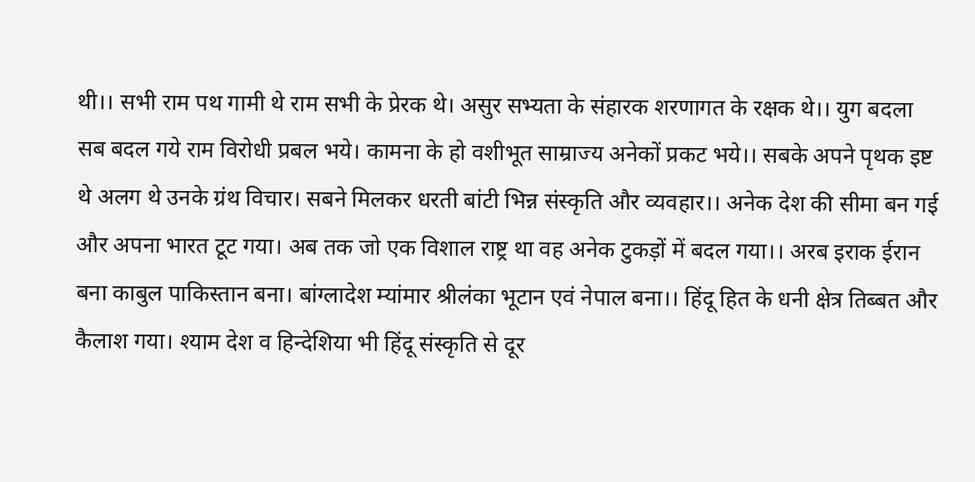थी।। सभी राम पथ गामी थे राम सभी के प्रेरक थे। असुर सभ्यता के संहारक शरणागत के रक्षक थे।। युग बदला सब बदल गये राम विरोधी प्रबल भये। कामना के हो वशीभूत साम्राज्य अनेकों प्रकट भये।। सबके अपने पृथक इष्ट थे अलग थे उनके ग्रंथ विचार। सबने मिलकर धरती बांटी भिन्न संस्कृति और व्यवहार।। अनेक देश की सीमा बन गई और अपना भारत टूट गया। अब तक जो एक विशाल राष्ट्र था वह अनेक टुकड़ों में बदल गया।। अरब इराक ईरान बना काबुल पाकिस्तान बना। बांग्लादेश म्यांमार श्रीलंका भूटान एवं नेपाल बना।। हिंदू हित के धनी क्षेत्र तिब्बत और कैलाश गया। श्याम देश व हिन्देशिया भी हिंदू संस्कृति से दूर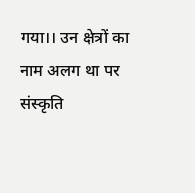गया।। उन क्षेत्रों का नाम अलग था पर संस्कृति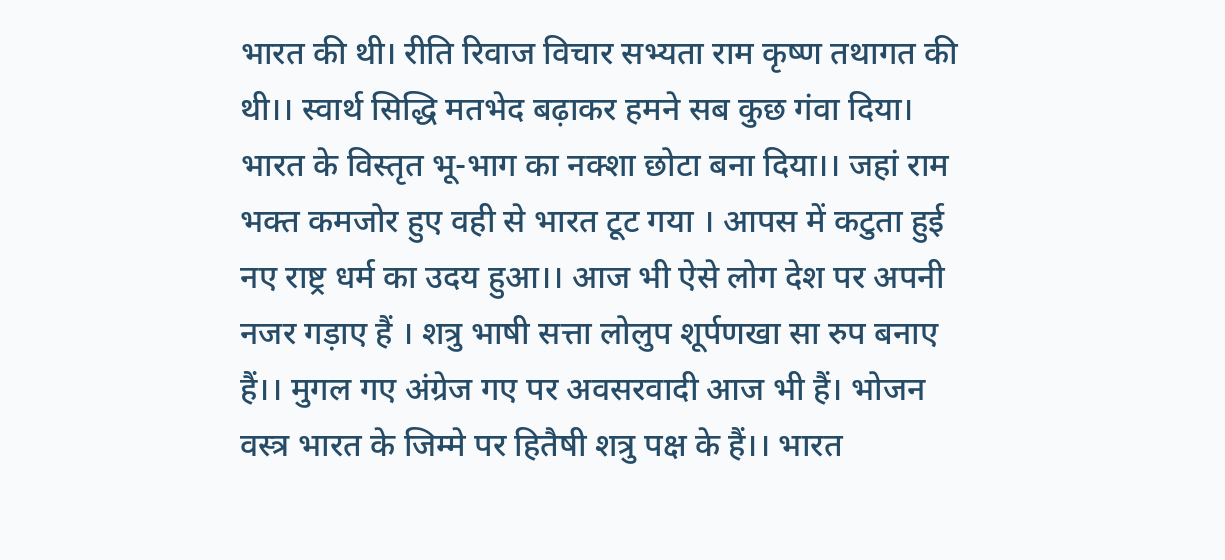भारत की थी। रीति रिवाज विचार सभ्यता राम कृष्ण तथागत की थी।। स्वार्थ सिद्धि मतभेद बढ़ाकर हमने सब कुछ गंवा दिया। भारत के विस्तृत भू-भाग का नक्शा छोटा बना दिया।। जहां राम भक्त कमजोर हुए वही से भारत टूट गया । आपस में कटुता हुई नए राष्ट्र धर्म का उदय हुआ।। आज भी ऐसे लोग देश पर अपनी नजर गड़ाए हैं । शत्रु भाषी सत्ता लोलुप शूर्पणखा सा रुप बनाए हैं।। मुगल गए अंग्रेज गए पर अवसरवादी आज भी हैं। भोजन वस्त्र भारत के जिम्मे पर हितैषी शत्रु पक्ष के हैं।। भारत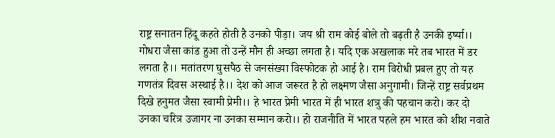राष्ट्र सनातन हिंदू कहते होती है उनको पीड़ा। जय श्री राम कोई बोले तो बढ़ती है उनकी इर्ष्या।। गोधरा जैसा कांड हुआ तो उन्हें मौन ही अच्छा लगता है। यदि एक अखलाक मरे तब भारत में डर लगता है।। मतांतरण घुसपैठ से जनसंख्या विस्फोटक हो आई है। राम विरोधी प्रबल हुए तो यह गणतंत्र दिवस अस्थाई है।। देश को आज जरूरत है हो लक्ष्मण जैसा अनुगामी। जिन्हें राष्ट्र सर्वप्रथम दिखे हनुमत जैसा स्वामी प्रेमी।। हे भारत प्रेमी भारत में ही भारत शत्रु की पहचान करो। कर दो उनका चरित्र उजागर ना उनका सम्मान करो।। हो राजनीति में भारत पहले हम भारत को शीश नवाते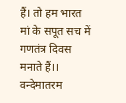हैं। तो हम भारत मां के सपूत सच में गणतंत्र दिवस मनाते हैं।। वन्देमातरम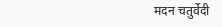मदन चतुर्वेदी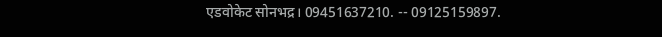एडवोकेट सोनभद्र। 09451637210. -- 09125159897.